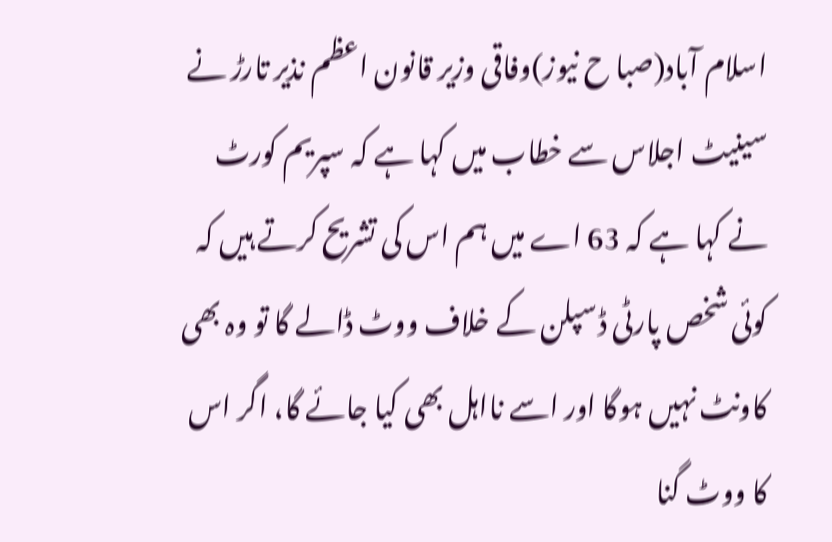اسلام آباد(صبا ح نیوز)وفاقی وزیر قانون اعظم نذیر تارڑ نے سینیٹ اجلاس سے خطاب میں کہا ہے کہ سپریم کورٹ نے کہا ہے کہ 63 اے میں ہم اس کی تشریح کرتے ہیں کہ کوئی شخص پارٹی ڈسپلن کے خلاف ووٹ ڈالے گا تو وہ بھی کاونٹ نہیں ہوگا اور اسے نااہل بھی کیا جائے گا، اگر اس کا ووٹ گنا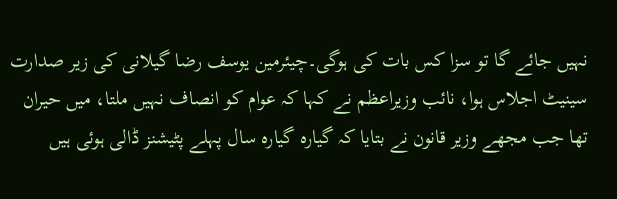نہیں جائے گا تو سزا کس بات کی ہوگی۔چیئرمین یوسف رضا گیلانی کی زیر صدارت سینیٹ اجلاس ہوا، نائب وزیراعظم نے کہا کہ عوام کو انصاف نہیں ملتا، میں حیران تھا جب مجھے وزیر قانون نے بتایا کہ گیارہ گیارہ سال پہلے پٹیشنز ڈالی ہوئی ہیں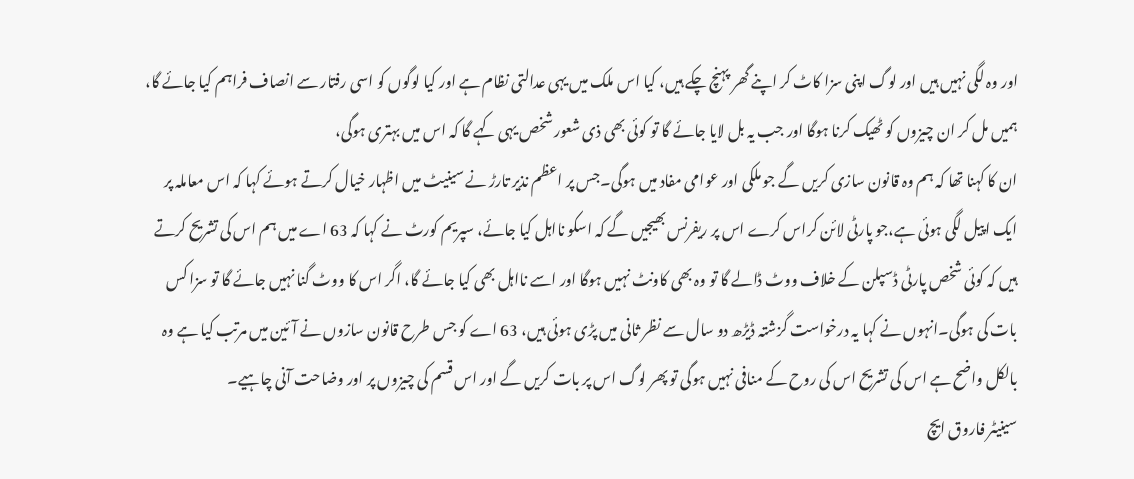اور وہ لگی نہیں ہیں اور لوگ اپنی سزا کاٹ کر اپنے گھر پہنچ چکے ہیں، کیا اس ملک میں یہی عدالتی نظام ہے اور کیا لوگوں کو اسی رفتار سے انصاف فراہم کیا جائے گا، ہمیں مل کر ان چیزوں کو ٹھیک کرنا ہوگا اور جب یہ بل لایا جائے گا تو کوئی بھی ذی شعور شخص یہی کہے گا کہ اس میں بہتری ہوگی،
ان کا کہنا تھا کہ ہم وہ قانون سازی کریں گے جو ملکی اور عوامی مفاد میں ہوگی۔جس پر اعظم نذیر تارڑ نے سینیٹ میں اظہار خیال کرتے ہوئے کہا کہ اس معاملہ پر ایک اپیل لگی ہوئی ہے،جو پارٹی لائن کراس کرے اس پر ریفرنس بھیجیں گے کہ اسکو نااہل کیا جائے، سپریم کورٹ نے کہا کہ 63 اے میں ہم اس کی تشریح کرتے ہیں کہ کوئی شخص پارٹی ڈسپلن کے خلاف ووٹ ڈالے گا تو وہ بھی کاونٹ نہیں ہوگا اور اسے نااہل بھی کیا جائے گا، اگر اس کا ووٹ گنا نہیں جائے گا تو سزا کس بات کی ہوگی۔انہوں نے کہا یہ درخواست گزشتہ ڈیڑھ دو سال سے نظر ثانی میں پڑی ہوئی ہیں، 63 اے کو جس طرح قانون سازوں نے آئین میں مرتب کیا ہے وہ بالکل واضح ہے اس کی تشریح اس کی روح کے منافی نہیں ہوگی تو پھر لوگ اس پر بات کریں گے اور اس قسم کی چیزوں پر اور وضاحت آنی چاہیے۔
سینیٹر فاروق ایچ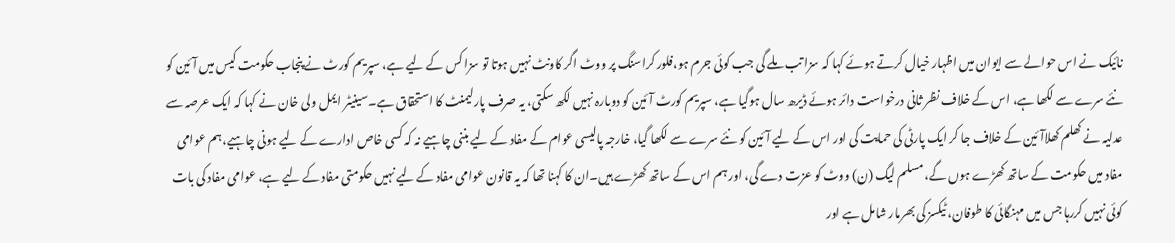نائیک نے اس حوالے سے ایوان میں اظہار خیال کرتے ہوئے کہا کہ سزا تب ملے گی جب کوئی جرم ہو،فلور کراسنگ پر ووٹ اگر کاونٹ نہیں ہوتا تو سزا کس کے لیے ہے، سپریم کورٹ نے پنجاب حکومت کیس میں آئین کو نئے سرے سے لکھا ہے، اس کے خلاف نظر ثانی درخواست دائر ہوئے ڈیرھ سال ہوگیا ہے، سپریم کورٹ آئین کو دوبارہ نہیں لکھ سکتی، یہ صرف پارلیمنٹ کا استحقاق ہے۔سینیٹر ایمل ولی خان نے کہا کہ ایک عرصہ سے عدلیہ نے کھلم کھلاآئین کے خلاف جا کر ایک پارٹی کی حمایت کی اور اس کے لیے آئین کو نئے سرے سے لکھا گیا، خارجہ پالیسی عوام کے مفاد کے لیے بننی چاہیے نہ کہ کسی خاص ادارے کے لیے ہونی چاہیے،ہم عوامی مفاد میں حکومت کے ساتھ کھڑے ہوں گے، مسلم لیگ (ن) ووٹ کو عزت دے گی، اور ہم اس کے ساتھ کھڑے ہیں۔ان کا کہنا تھا کہ یہ قانون عوامی مفاد کے لیے نہیں حکومتی مفاد کے لیے ہے، عوامی مفاد کی بات کوئی نہیں کررہا جس میں مہنگائی کا طوفان، ٹیکسز کی بھرمار شامل ہے اور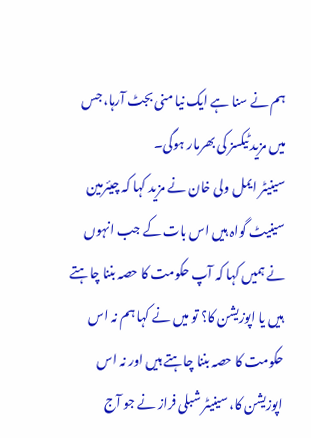ہم نے سنا ہے ایک نیا منی بجٹ آرہا، جس میں مزید ٹیکسز کی بھرمار ہوگی۔
سینیٹر ایمل ولی خان نے مزید کہا کہ چیئرمین سینیٹ گواہ ہیں اس بات کے جب انہوں نے ہمیں کہا کہ آپ حکومت کا حصہ بننا چاہتے ہیں یا اپوزیشن کا؟ تو میں نے کہا ہم نہ اس حکومت کا حصہ بننا چاہتے ہیں اور نہ اس اپوزیشن کا، سینیٹر شبلی فراز نے جو آج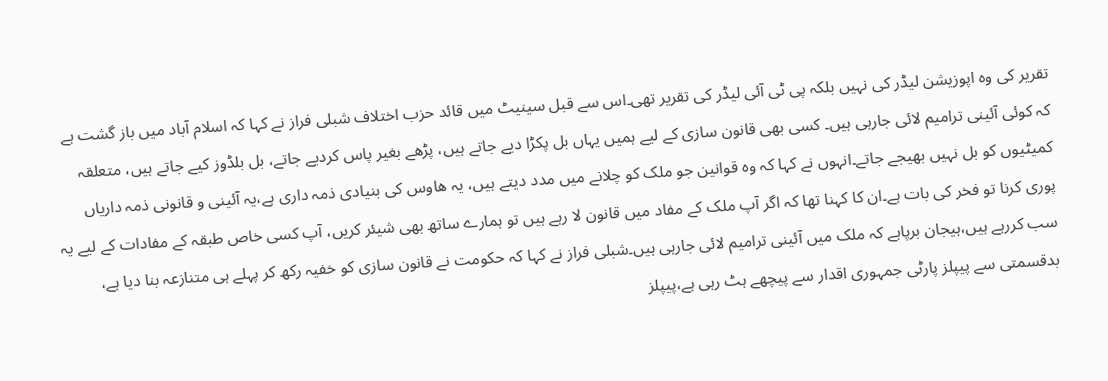تقریر کی وہ اپوزیشن لیڈر کی نہیں بلکہ پی ٹی آئی لیڈر کی تقریر تھی۔اس سے قبل سینیٹ میں قائد حزب اختلاف شبلی فراز نے کہا کہ اسلام آباد میں باز گشت ہے کہ کوئی آئینی ترامیم لائی جارہی ہیں۔ کسی بھی قانون سازی کے لیے ہمیں یہاں بل پکڑا دیے جاتے ہیں، پڑھے بغیر پاس کردیے جاتے، بل بلڈوز کیے جاتے ہیں، متعلقہ کمیٹیوں کو بل نہیں بھیجے جاتے۔انہوں نے کہا کہ وہ قوانین جو ملک کو چلانے میں مدد دیتے ہیں، یہ ھاوس کی بنیادی ذمہ داری ہے،یہ آئینی و قانونی ذمہ داریاں پوری کرنا تو فخر کی بات ہے۔ان کا کہنا تھا کہ اگر آپ ملک کے مفاد میں قانون لا رہے ہیں تو ہمارے ساتھ بھی شیئر کریں، آپ کسی خاص طبقہ کے مفادات کے لیے یہ سب کررہے ہیں،ہیجان برپاہے کہ ملک میں آئینی ترامیم لائی جارہی ہیں۔شبلی فراز نے کہا کہ حکومت نے قانون سازی کو خفیہ رکھ کر پہلے ہی متنازعہ بنا دیا ہے، بدقسمتی سے پیپلز پارٹی جمہوری اقدار سے پیچھے ہٹ رہی ہے،پیپلز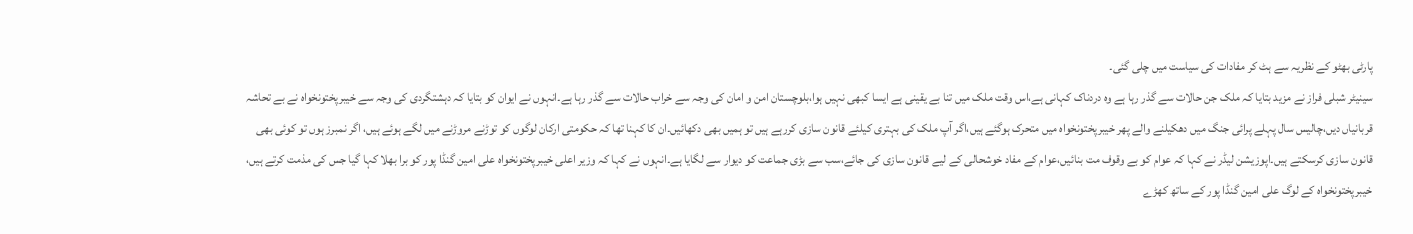پارٹی بھٹو کے نظریہ سے ہٹ کر مفادات کی سیاست میں چلی گئی۔
سینیٹر شبلی فراز نے مزید بتایا کہ ملک جن حالات سے گذر رہا ہے وہ دردناک کہانی ہے،اس وقت ملک میں تنا بے یقینی ہے ایسا کبھی نہیں ہوا،بلوچستان امن و امان کی وجہ سے خراب حالات سے گذر رہا ہے۔انہوں نے ایوان کو بتایا کہ دہشتگردی کی وجہ سے خیبرپختونخواہ نے بے تحاشہ قربانیاں دیں،چالیس سال پہلے پرائی جنگ میں دھکیلنے والے پھر خیبرپختونخواہ میں متحرک ہوگئے ہیں،اگر آپ ملک کی بہتری کیلئے قانون سازی کررہے ہیں تو ہمیں بھی دکھائیں۔ان کا کہنا تھا کہ حکومتی ارکان لوگوں کو توڑنے مروڑنے میں لگے ہوئے ہیں، اگر نمبرز ہوں تو کوئی بھی قانون سازی کرسکتے ہیں۔اپوزیشن لیڈر نے کہا کہ عوام کو بے وقوف مت بنائیں،عوام کے مفاد خوشحالی کے لیے قانون سازی کی جائے،سب سے بڑی جماعت کو دیوار سے لگایا ہے۔انہوں نے کہا کہ وزیر اعلی خیبرپختونخواہ علی امین گنڈا پور کو برا بھلا کہا گیا جس کی مذمت کرتے ہیں، خیبرپختونخواہ کے لوگ علی امین گنڈا پور کے ساتھ کھڑے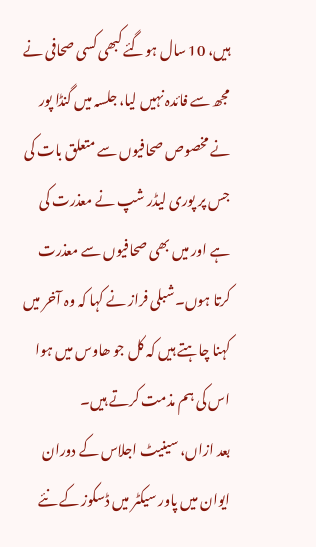ہیں، 10 سال ہوگئے کبھی کسی صحافی نے مجھ سے فائدہ نہیں لیا، جلسہ میں گنڈا پور نے مخصوص صحافیوں سے متعلق بات کی جس پر پوری لیڈر شپ نے معذرت کی ہے اور میں بھی صحافیوں سے معذرت کرتا ہوں۔شبلی فراز نے کہا کہ وہ آخر میں کہنا چاہتے ہیں کہ کل جو ھاوس میں ہوا اس کی ہم مذمت کرتے ہیں۔
بعد ازاں، سینیٹ اجلاس کے دوران ایوان میں پاور سیکٹر میں ڈسکوز کے نئے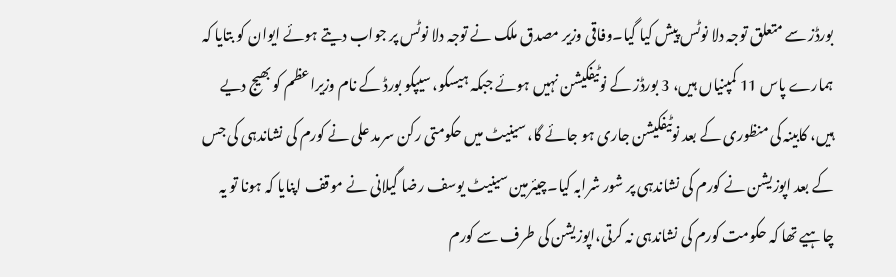بورڈز سے متعلق توجہ دلا نوٹس پیش کیا گیا۔وفاقی وزیر مصدق ملک نے توجہ دلا نوٹس پر جواب دیتے ہوئے ایوان کو بتایا کہ ہمارے پاس 11 کمپنیاں ہیں، 3 بورڈز کے نوٹیفکیشن نہیں ہوئے جبکہ ہیسکو، سیپکو بورڈ کے نام وزیراعظم کو بھیج دیے ہیں، کابینہ کی منظوری کے بعد نوٹیفکیشن جاری ہو جائے گا، سینیٹ میں حکومتی رکن سرمد علی نے کورم کی نشاندہی کی جس کے بعد اپوزیشن نے کورم کی نشاندہی پر شور شرابہ کیا۔چیئرمین سینیٹ یوسف رضا گیلانی نے موقف اپنایا کہ ہونا تو یہ چاہیے تھا کہ حکومت کورم کی نشاندہی نہ کرتی،اپوزیشن کی طرف سے کورم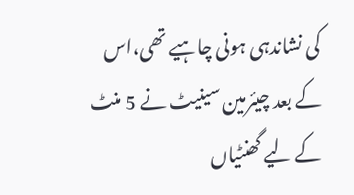کی نشاندہی ہونی چاہیے تھی،اس کے بعد چیئرمین سینیٹ نے 5 منٹ کے لیے گھنٹیاں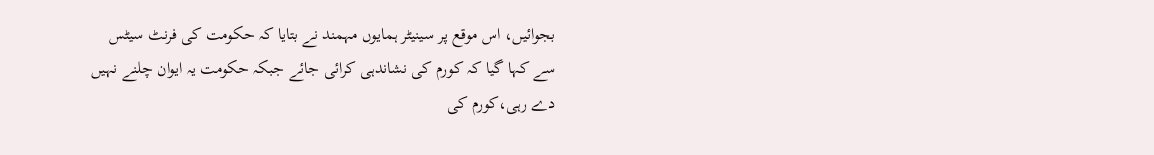بجوائیں، اس موقع پر سینیٹر ہمایوں مہمند نے بتایا کہ حکومت کی فرنٹ سیٹس سے کہا گیا کہ کورم کی نشاندہی کرائی جائے جبکہ حکومت یہ ایوان چلنے نہیں دے رہی،کورم کی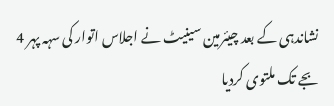نشاندہی کے بعد چیئرمین سینیٹ نے اجلاس اتوار کی سہہ پہر 4 بجے تک ملتوی کردیا